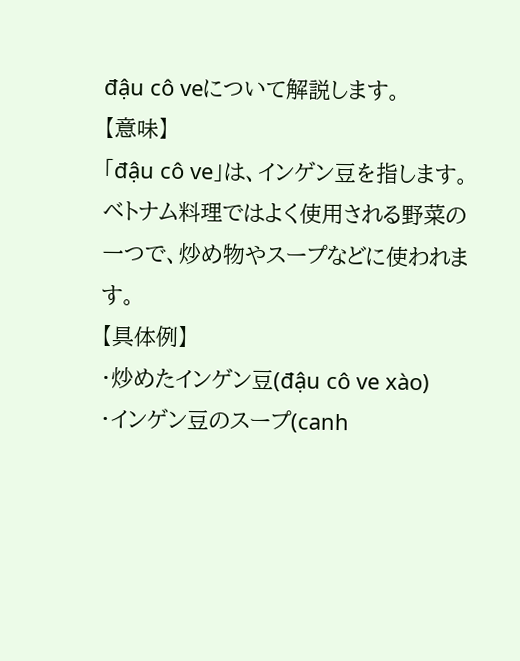đậu cô veについて解説します。
【意味】
「đậu cô ve」は、インゲン豆を指します。ベトナム料理ではよく使用される野菜の一つで、炒め物やスープなどに使われます。
【具体例】
・炒めたインゲン豆(đậu cô ve xào)
・インゲン豆のスープ(canh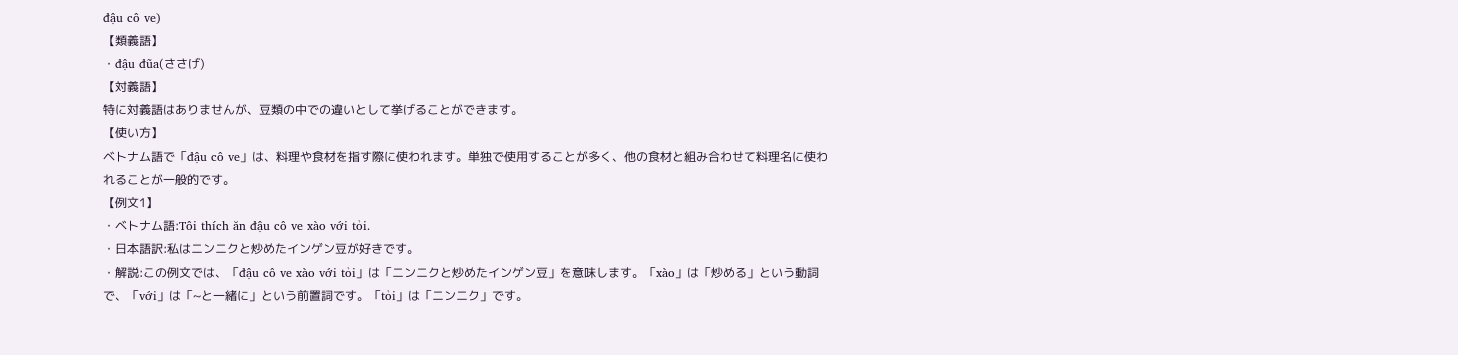đậu cô ve)
【類義語】
・đậu đũa(ささげ)
【対義語】
特に対義語はありませんが、豆類の中での違いとして挙げることができます。
【使い方】
ベトナム語で「đậu cô ve」は、料理や食材を指す際に使われます。単独で使用することが多く、他の食材と組み合わせて料理名に使われることが一般的です。
【例文1】
・ベトナム語:Tôi thích ăn đậu cô ve xào với tỏi.
・日本語訳:私はニンニクと炒めたインゲン豆が好きです。
・解説:この例文では、「đậu cô ve xào với tỏi」は「ニンニクと炒めたインゲン豆」を意味します。「xào」は「炒める」という動詞で、「với」は「~と一緒に」という前置詞です。「tỏi」は「ニンニク」です。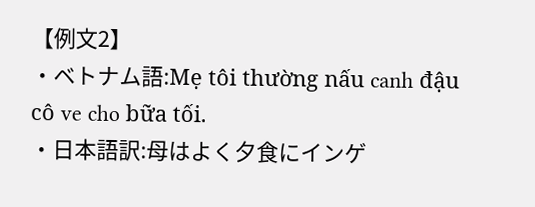【例文2】
・ベトナム語:Mẹ tôi thường nấu canh đậu cô ve cho bữa tối.
・日本語訳:母はよく夕食にインゲ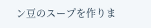ン豆のスープを作りま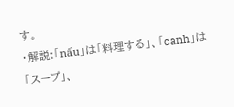す。
・解説:「nấu」は「料理する」、「canh」は「スープ」、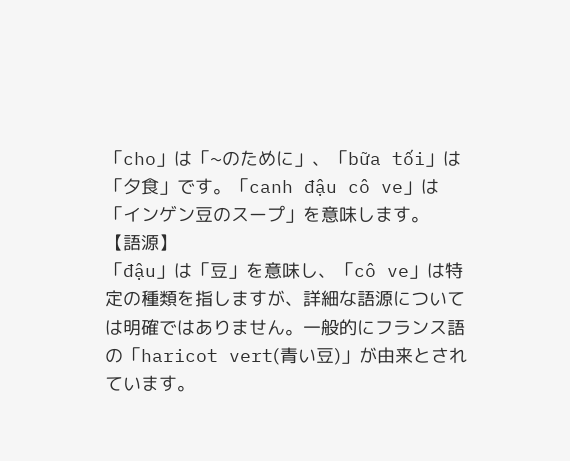「cho」は「~のために」、「bữa tối」は「夕食」です。「canh đậu cô ve」は「インゲン豆のスープ」を意味します。
【語源】
「đậu」は「豆」を意味し、「cô ve」は特定の種類を指しますが、詳細な語源については明確ではありません。一般的にフランス語の「haricot vert(青い豆)」が由来とされています。